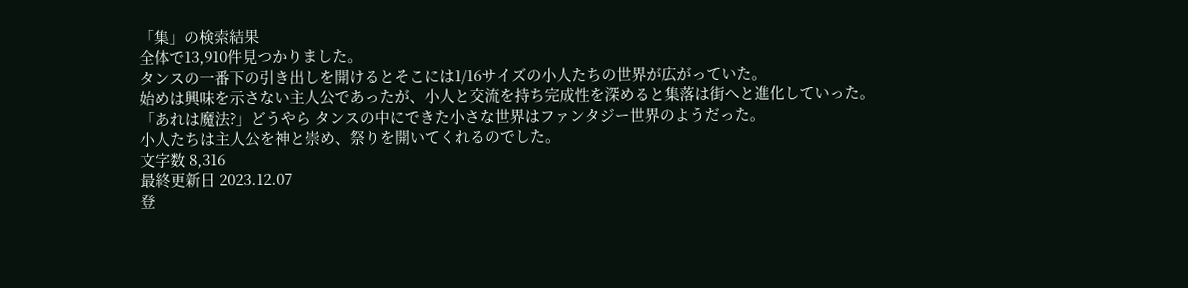「集」の検索結果
全体で13,910件見つかりました。
タンスの一番下の引き出しを開けるとそこには1/16サイズの小人たちの世界が広がっていた。
始めは興味を示さない主人公であったが、小人と交流を持ち完成性を深めると集落は街へと進化していった。
「あれは魔法?」どうやら タンスの中にできた小さな世界はファンタジー世界のようだった。
小人たちは主人公を神と崇め、祭りを開いてくれるのでした。
文字数 8,316
最終更新日 2023.12.07
登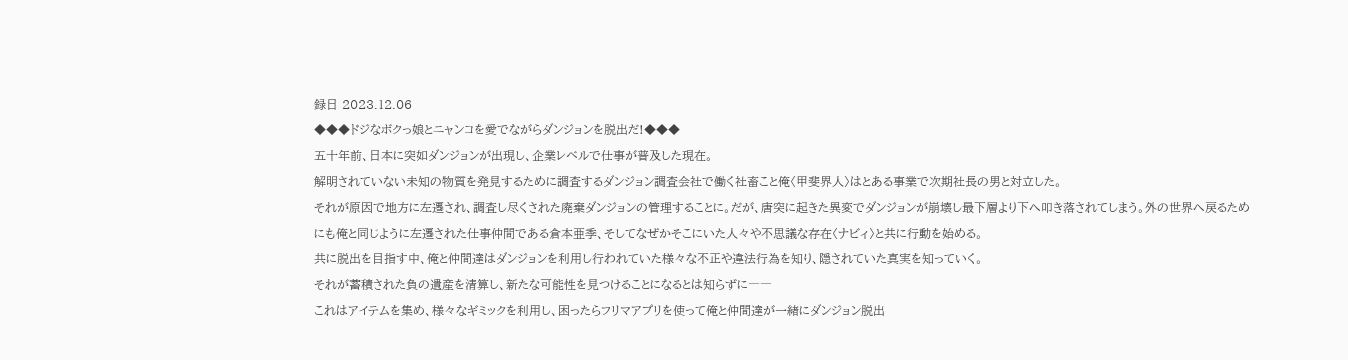録日 2023.12.06
◆◆◆ドジなボクっ娘とニャンコを愛でながらダンジョンを脱出だ!◆◆◆
五十年前、日本に突如ダンジョンが出現し、企業レベルで仕事が普及した現在。
解明されていない未知の物質を発見するために調査するダンジョン調査会社で働く社畜こと俺〈甲斐界人〉はとある事業で次期社長の男と対立した。
それが原因で地方に左遷され、調査し尽くされた廃棄ダンジョンの管理することに。だが、唐突に起きた異変でダンジョンが崩壊し最下層より下へ叩き落されてしまう。外の世界へ戻るためにも俺と同じように左遷された仕事仲間である倉本亜季、そしてなぜかそこにいた人々や不思議な存在〈ナビィ〉と共に行動を始める。
共に脱出を目指す中、俺と仲間達はダンジョンを利用し行われていた様々な不正や違法行為を知り、隠されていた真実を知っていく。
それが蓄積された負の遺産を清算し、新たな可能性を見つけることになるとは知らずに――
これはアイテムを集め、様々なギミックを利用し、困ったらフリマアプリを使って俺と仲間達が一緒にダンジョン脱出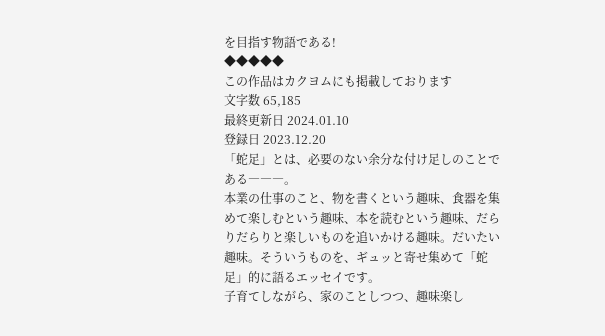を目指す物語である!
◆◆◆◆◆
この作品はカクヨムにも掲載しております
文字数 65,185
最終更新日 2024.01.10
登録日 2023.12.20
「蛇足」とは、必要のない余分な付け足しのことである―――。
本業の仕事のこと、物を書くという趣味、食器を集めて楽しむという趣味、本を読むという趣味、だらりだらりと楽しいものを追いかける趣味。だいたい趣味。そういうものを、ギュッと寄せ集めて「蛇足」的に語るエッセイです。
子育てしながら、家のことしつつ、趣味楽し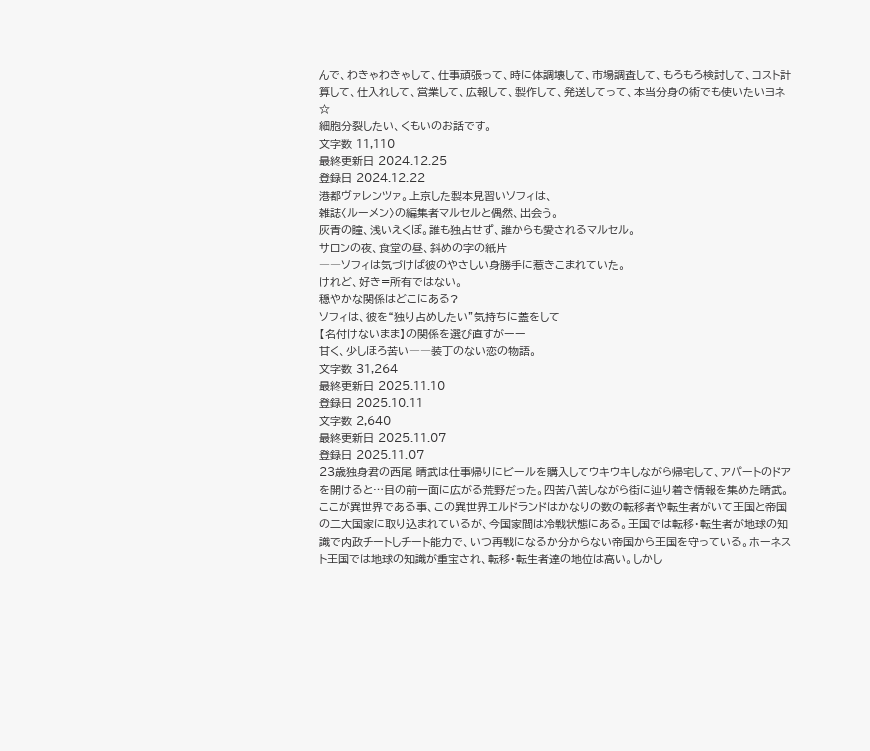んで、わきゃわきゃして、仕事頑張って、時に体調壊して、市場調査して、もろもろ検討して、コスト計算して、仕入れして、営業して、広報して、製作して、発送してって、本当分身の術でも使いたいヨネ☆
細胞分裂したい、くもいのお話です。
文字数 11,110
最終更新日 2024.12.25
登録日 2024.12.22
港都ヴァレンツァ。上京した製本見習いソフィは、
雑誌〈ルーメン〉の編集者マルセルと偶然、出会う。
灰青の瞳、浅いえくぼ。誰も独占せず、誰からも愛されるマルセル。
サロンの夜、食堂の昼、斜めの字の紙片
――ソフィは気づけば彼のやさしい身勝手に惹きこまれていた。
けれど、好き=所有ではない。
穏やかな関係はどこにある?
ソフィは、彼を“独り占めしたい”気持ちに蓋をして
【名付けないまま】の関係を選び直すがーー
甘く、少しほろ苦い――装丁のない恋の物語。
文字数 31,264
最終更新日 2025.11.10
登録日 2025.10.11
文字数 2,640
最終更新日 2025.11.07
登録日 2025.11.07
23歳独身君の西尾 晴武は仕事帰りにビールを購入してウキウキしながら帰宅して、アパートのドアを開けると…目の前一面に広がる荒野だった。四苦八苦しながら街に辿り着き情報を集めた晴武。ここが異世界である事、この異世界エルドランドはかなりの数の転移者や転生者がいて王国と帝国の二大国家に取り込まれているが、今国家間は冷戦状態にある。王国では転移・転生者が地球の知識で内政チートしチート能力で、いつ再戦になるか分からない帝国から王国を守っている。ホーネスト王国では地球の知識が重宝され、転移・転生者達の地位は高い。しかし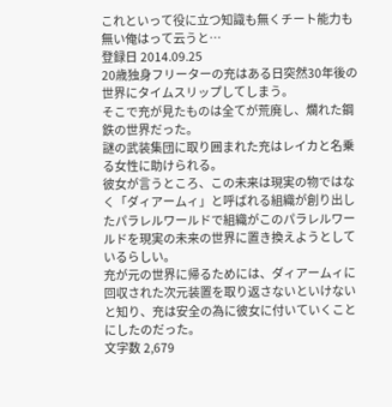これといって役に立つ知識も無くチート能力も無い俺はって云うと…
登録日 2014.09.25
20歳独身フリーターの充はある日突然30年後の世界にタイムスリップしてしまう。
そこで充が見たものは全てが荒廃し、爛れた鋼鉄の世界だった。
謎の武装集団に取り囲まれた充はレイカと名乗る女性に助けられる。
彼女が言うところ、この未来は現実の物ではなく「ダィアームィ」と呼ばれる組織が創り出したパラレルワールドで組織がこのパラレルワールドを現実の未来の世界に置き換えようとしているらしい。
充が元の世界に帰るためには、ダィアームィに回収された次元装置を取り返さないといけないと知り、充は安全の為に彼女に付いていくことにしたのだった。
文字数 2,679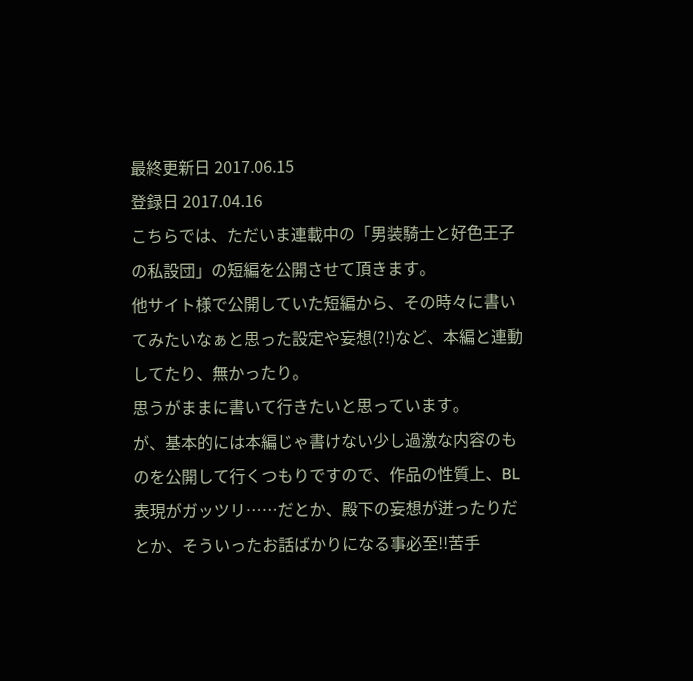最終更新日 2017.06.15
登録日 2017.04.16
こちらでは、ただいま連載中の「男装騎士と好色王子の私設団」の短編を公開させて頂きます。
他サイト様で公開していた短編から、その時々に書いてみたいなぁと思った設定や妄想(?!)など、本編と連動してたり、無かったり。
思うがままに書いて行きたいと思っています。
が、基本的には本編じゃ書けない少し過激な内容のものを公開して行くつもりですので、作品の性質上、BL表現がガッツリ……だとか、殿下の妄想が迸ったりだとか、そういったお話ばかりになる事必至!!苦手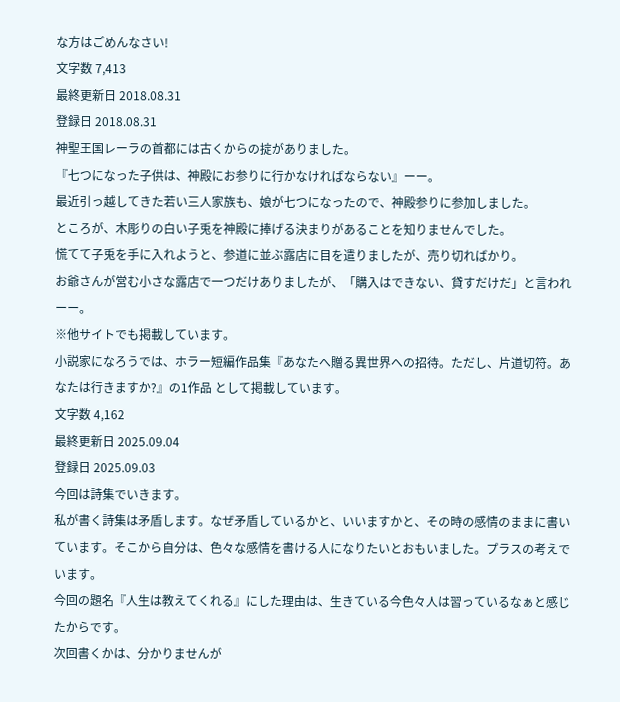な方はごめんなさい!
文字数 7,413
最終更新日 2018.08.31
登録日 2018.08.31
神聖王国レーラの首都には古くからの掟がありました。
『七つになった子供は、神殿にお参りに行かなければならない』ーー。
最近引っ越してきた若い三人家族も、娘が七つになったので、神殿参りに参加しました。
ところが、木彫りの白い子兎を神殿に捧げる決まりがあることを知りませんでした。
慌てて子兎を手に入れようと、参道に並ぶ露店に目を遣りましたが、売り切ればかり。
お爺さんが営む小さな露店で一つだけありましたが、「購入はできない、貸すだけだ」と言われーー。
※他サイトでも掲載しています。
小説家になろうでは、ホラー短編作品集『あなたへ贈る異世界への招待。ただし、片道切符。あなたは行きますか?』の1作品 として掲載しています。
文字数 4,162
最終更新日 2025.09.04
登録日 2025.09.03
今回は詩集でいきます。
私が書く詩集は矛盾します。なぜ矛盾しているかと、いいますかと、その時の感情のままに書いています。そこから自分は、色々な感情を書ける人になりたいとおもいました。プラスの考えでいます。
今回の題名『人生は教えてくれる』にした理由は、生きている今色々人は習っているなぁと感じたからです。
次回書くかは、分かりませんが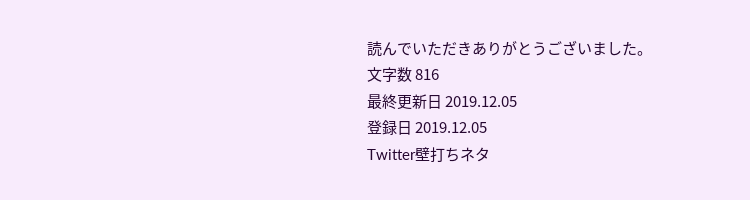読んでいただきありがとうございました。
文字数 816
最終更新日 2019.12.05
登録日 2019.12.05
Twitter壁打ちネタ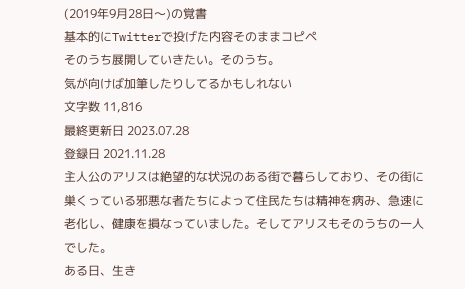(2019年9月28日〜)の覚書
基本的にTwitterで投げた内容そのままコピペ
そのうち展開していきたい。そのうち。
気が向けば加筆したりしてるかもしれない
文字数 11,816
最終更新日 2023.07.28
登録日 2021.11.28
主人公のアリスは絶望的な状況のある街で暮らしており、その街に巣くっている邪悪な者たちによって住民たちは精神を病み、急速に老化し、健康を損なっていました。そしてアリスもそのうちの一人でした。
ある日、生き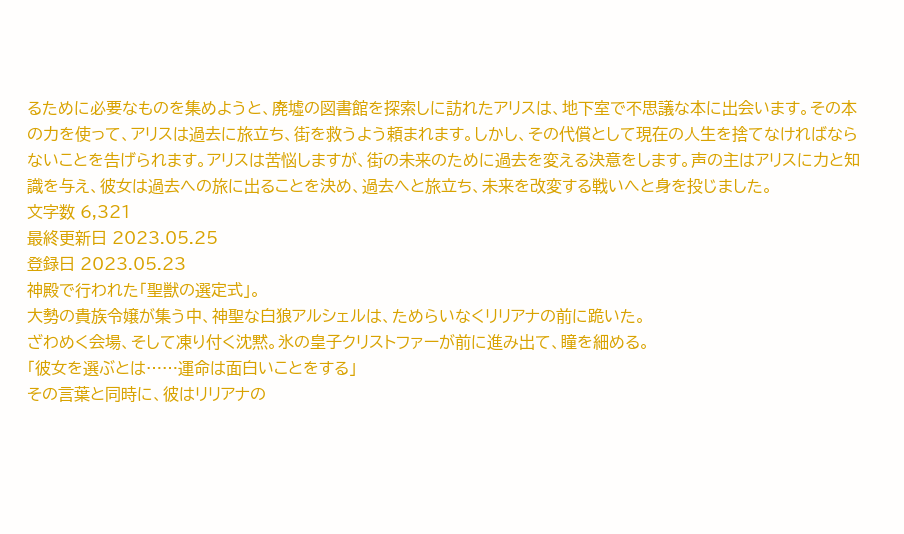るために必要なものを集めようと、廃墟の図書館を探索しに訪れたアリスは、地下室で不思議な本に出会います。その本の力を使って、アリスは過去に旅立ち、街を救うよう頼まれます。しかし、その代償として現在の人生を捨てなければならないことを告げられます。アリスは苦悩しますが、街の未来のために過去を変える決意をします。声の主はアリスに力と知識を与え、彼女は過去への旅に出ることを決め、過去へと旅立ち、未来を改変する戦いへと身を投じました。
文字数 6,321
最終更新日 2023.05.25
登録日 2023.05.23
神殿で行われた「聖獣の選定式」。
大勢の貴族令嬢が集う中、神聖な白狼アルシェルは、ためらいなくリリアナの前に跪いた。
ざわめく会場、そして凍り付く沈黙。氷の皇子クリストファーが前に進み出て、瞳を細める。
「彼女を選ぶとは……運命は面白いことをする」
その言葉と同時に、彼はリリアナの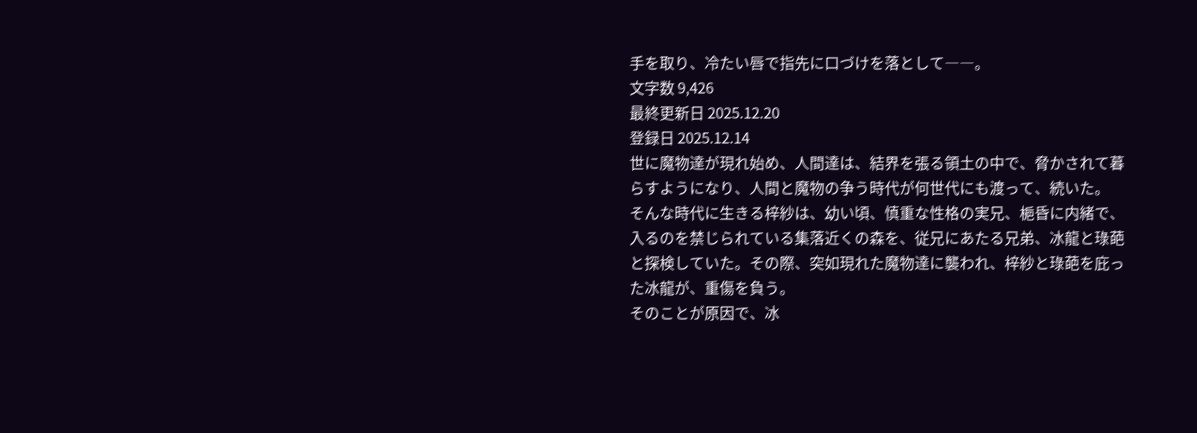手を取り、冷たい唇で指先に口づけを落として――。
文字数 9,426
最終更新日 2025.12.20
登録日 2025.12.14
世に魔物達が現れ始め、人間達は、結界を張る領土の中で、脅かされて暮らすようになり、人間と魔物の争う時代が何世代にも渡って、続いた。
そんな時代に生きる梓紗は、幼い頃、慎重な性格の実兄、梔昏に内緒で、入るのを禁じられている集落近くの森を、従兄にあたる兄弟、冰龍と琭葩と探検していた。その際、突如現れた魔物達に襲われ、梓紗と琭葩を庇った冰龍が、重傷を負う。
そのことが原因で、冰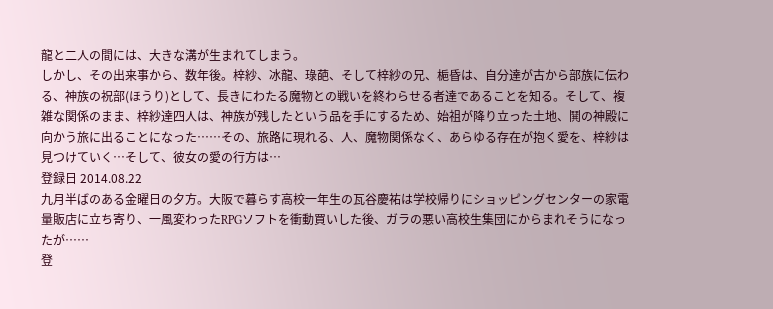龍と二人の間には、大きな溝が生まれてしまう。
しかし、その出来事から、数年後。梓紗、冰龍、琭葩、そして梓紗の兄、梔昏は、自分達が古から部族に伝わる、神族の祝部(ほうり)として、長きにわたる魔物との戦いを終わらせる者達であることを知る。そして、複雑な関係のまま、梓紗達四人は、神族が残したという品を手にするため、始祖が降り立った土地、鬨の神殿に向かう旅に出ることになった……その、旅路に現れる、人、魔物関係なく、あらゆる存在が抱く愛を、梓紗は見つけていく…そして、彼女の愛の行方は…
登録日 2014.08.22
九月半ばのある金曜日の夕方。大阪で暮らす高校一年生の瓦谷慶祐は学校帰りにショッピングセンターの家電量販店に立ち寄り、一風変わったRPGソフトを衝動買いした後、ガラの悪い高校生集団にからまれそうになったが……
登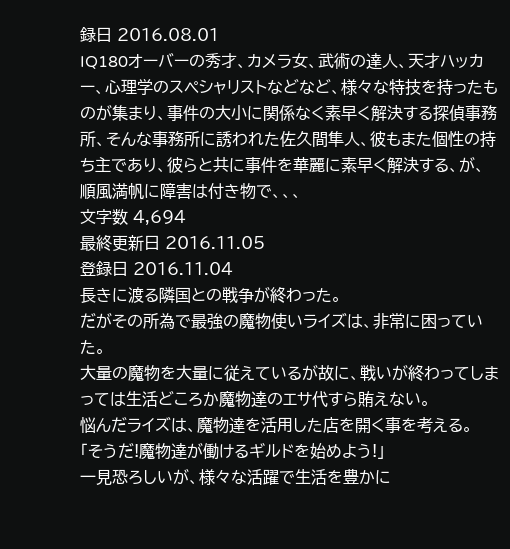録日 2016.08.01
IQ180オーバーの秀才、カメラ女、武術の達人、天才ハッカー、心理学のスペシャリストなどなど、様々な特技を持ったものが集まり、事件の大小に関係なく素早く解決する探偵事務所、そんな事務所に誘われた佐久間隼人、彼もまた個性の持ち主であり、彼らと共に事件を華麗に素早く解決する、が、順風満帆に障害は付き物で、、、
文字数 4,694
最終更新日 2016.11.05
登録日 2016.11.04
長きに渡る隣国との戦争が終わった。
だがその所為で最強の魔物使いライズは、非常に困っていた。
大量の魔物を大量に従えているが故に、戦いが終わってしまっては生活どころか魔物達のエサ代すら賄えない。
悩んだライズは、魔物達を活用した店を開く事を考える。
「そうだ!魔物達が働けるギルドを始めよう!」
一見恐ろしいが、様々な活躍で生活を豊かに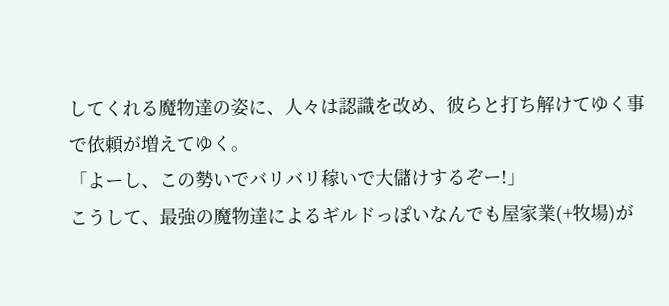してくれる魔物達の姿に、人々は認識を改め、彼らと打ち解けてゆく事で依頼が増えてゆく。
「よーし、この勢いでバリバリ稼いで大儲けするぞー!」
こうして、最強の魔物達によるギルドっぽいなんでも屋家業(+牧場)が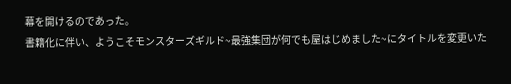幕を開けるのであった。
書籍化に伴い、ようこそモンスターズギルド~最強集団が何でも屋はじめました~にタイトルを変更いた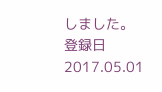しました。
登録日 2017.05.01